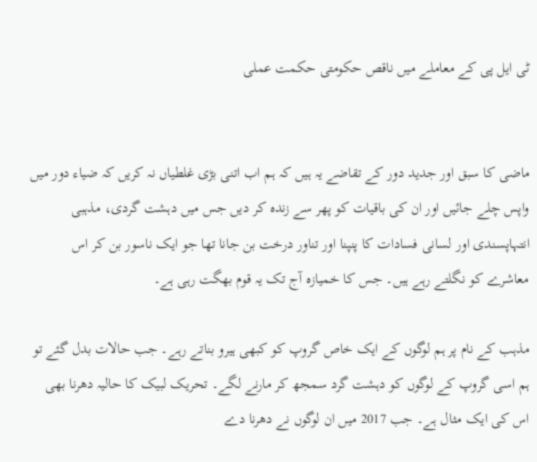ٹی ایل پی کے معاملے میں ناقص حکومتی حکمت عملی


ماضی کا سبق اور جدید دور کے تقاضے یہ ہیں کہ ہم اب اتنی بڑی غلطیاں نہ کریں کہ ضیاء دور میں واپس چلے جائیں اور ان کی باقیات کو پھر سے زندہ کر دیں جس میں دہشت گردی، مذہبی انتہاپسندی اور لسانی فسادات کا پنپنا اور تناور درخت بن جانا تھا جو ایک ناسور بن کر اس معاشرے کو نگلتے رہے ہیں۔ جس کا خمیازہ آج تک یہ قوم بھگت رہی ہے۔

مذہب کے نام پر ہم لوگوں کے ایک خاص گروپ کو کبھی ہیرو بناتے رہے۔ جب حالات بدل گئے تو ہم اسی گروپ کے لوگوں کو دہشت گرد سمجھ کر مارنے لگے۔ تحریک لبیک کا حالیہ دھرنا بھی اس کی ایک مثال ہے۔ جب 2017 میں ان لوگوں نے دھرنا دے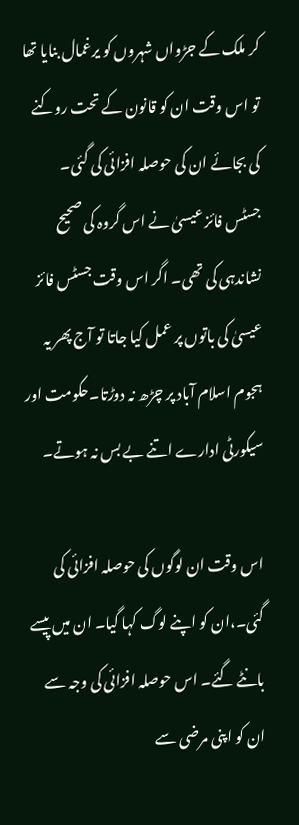کر ملک کے جڑواں شہروں کو یرغمال بنایا تھا تو اس وقت ان کو قانون کے تحت روکنے کی بجائے ان کی حوصلہ افزائی کی گئی۔ جسٹس فائز عیسیٰ نے اس گروہ کی صحیح نشاندہی کی تھی۔ اگر اس وقت جسٹس فائز عیسیٰ کی باتوں پر عمل کیا جاتا تو آج پھر یہ ہجوم اسلام آباد پر چڑھ نہ دوڑتا۔حکومت اور سیکورٹی ادارے اتنے بے بس نہ ہوتے۔

اس وقت ان لوگوں کی حوصلہ افزائی کی گئی۔،ان کو اپنے لوگ کہا گیا۔ ان میں پیسے بانٹے گئے۔ اس حوصلہ افزائی کی وجہ سے ان کو اپنی مرضی سے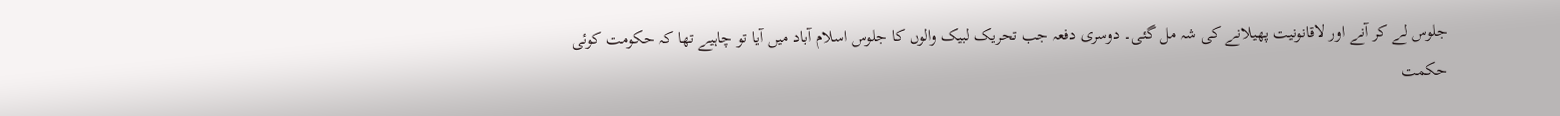جلوس لے کر آنے اور لاقانونیت پھیلانے کی شہ مل گئی۔ دوسری دفعہ جب تحریک لبیک والوں کا جلوس اسلام آباد میں آیا تو چاہیے تھا کہ حکومت کوئی حکمت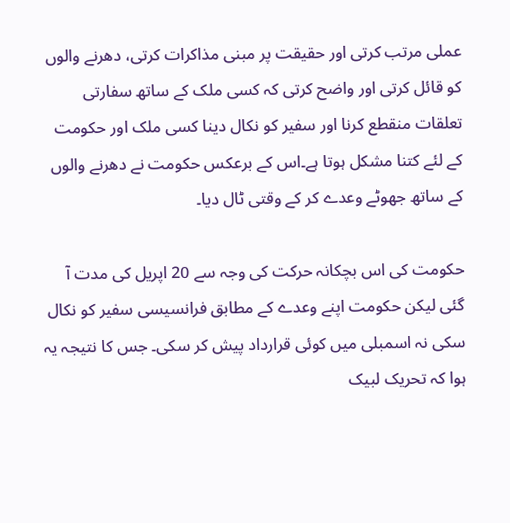عملی مرتب کرتی اور حقیقت پر مبنی مذاکرات کرتی، دھرنے والوں کو قائل کرتی اور واضح کرتی کہ کسی ملک کے ساتھ سفارتی تعلقات منقطع کرنا اور سفیر کو نکال دینا کسی ملک اور حکومت کے لئے کتنا مشکل ہوتا ہے۔اس کے برعکس حکومت نے دھرنے والوں کے ساتھ جھوٹے وعدے کر کے وقتی ٹال دیا۔

حکومت کی اس بچکانہ حرکت کی وجہ سے 20 اپریل کی مدت آ گئی لیکن حکومت اپنے وعدے کے مطابق فرانسیسی سفیر کو نکال سکی نہ اسمبلی میں کوئی قرارداد پیش کر سکی۔ جس کا نتیجہ یہ ہوا کہ تحریک لبیک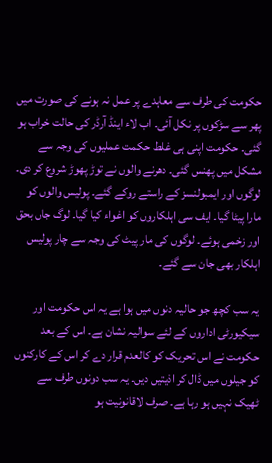حکومت کی طرف سے معاہدے پر عمل نہ ہونے کی صورت میں پھر سے سڑکوں پر نکل آئی۔ اب لاء اینڈ آرڈر کی حالت خراب ہو گئی۔ حکومت اپنی ہی غلط حکمت عملیوں کی وجہ سے مشکل میں پھنس گئی۔ دھرنے والوں نے توڑ پھوڑ شروع کر دی۔ لوگوں اور ایمبولنسز کے راستے روکے گئے۔ پولیس والوں کو مارا پیٹا گیا۔ ایف سی اہلکاروں کو اغواء کیا گیا۔ لوگ جاں بحق اور زخمی ہوئے۔ لوگوں کی مار پیٹ کی وجہ سے چار پولیس اہلکار بھی جان سے گئے۔

یہ سب کچھ جو حالیہ دنوں میں ہوا ہے یہ اس حکومت اور سیکیورٹی اداروں کے لئے سوالیہ نشان ہے۔ اس کے بعد حکومت نے اس تحریک کو کالعدم قرار دے کر اس کے کارکنوں کو جیلوں میں ڈال کر اذیتیں دیں۔ یہ سب دونوں طرف سے ٹھیک نہیں ہو رہا ہے۔ صرف لاقانونیت ہو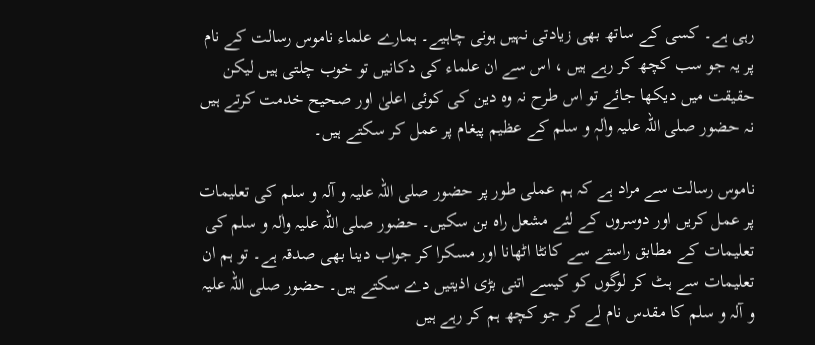رہی ہے۔ کسی کے ساتھ بھی زیادتی نہیں ہونی چاہیے۔ ہمارے علماء ناموس رسالت کے نام پر یہ جو سب کچھ کر رہے ہیں ، اس سے ان علماء کی دکانیں تو خوب چلتی ہیں لیکن حقیقت میں دیکھا جائے تو اس طرح نہ وہ دین کی کوئی اعلیٰ اور صحیح خدمت کرتے ہیں نہ حضور صلی اللہ علیہ واٰلہٖ و سلم کے عظیم پیغام پر عمل کر سکتے ہیں۔

ناموس رسالت سے مراد ہے کہ ہم عملی طور پر حضور صلی اللہ علیہ و آلہ و سلم کی تعلیمات پر عمل کریں اور دوسروں کے لئے مشعل راہ بن سکیں۔ حضور صلی اللہ علیہ واٰلہ و سلم کی تعلیمات کے مطابق راستے سے کانٹا اٹھانا اور مسکرا کر جواب دینا بھی صدقہ ہے۔ تو ہم ان تعلیمات سے ہٹ کر لوگوں کو کیسے اتنی بڑی اذیتیں دے سکتے ہیں۔ حضور صلی اللہ علیہ و آلہ و سلم کا مقدس نام لے کر جو کچھ ہم کر رہے ہیں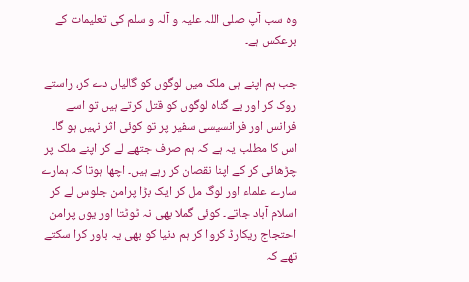وہ سب آپ صلی اللہ علیہ و آلہ و سلم کی تعلیمات کے برعکس ہے۔

جب ہم اپنے ہی ملک میں لوگوں کو گالیاں دے کر، راستے روک کر اور بے گناہ لوگوں کو قتل کرتے ہیں تو اسے فرانس اور فرانسیسی سفیر پر تو کوئی اثر نہیں ہو گا۔ اس کا مطلب یہ ہے کہ ہم صرف جتھے لے کر اپنے ملک پر چڑھائی کر کے اپنا نقصان کر رہے ہیں۔ اچھا ہوتا کہ ہمارے سارے علماء اور لوگ مل کر ایک بڑا پرامن جلوس لے کر اسلام آباد جاتے۔ کوئی گملا بھی نہ ٹوٹتا اور یوں پرامن احتجاج ریکارڈ کروا کر ہم دنیا کو بھی یہ باور کرا سکتے تھے کہ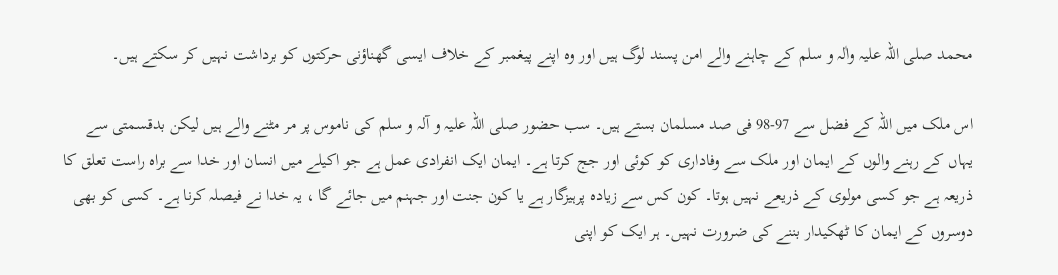محمد صلی اللہ علیہ واٰلہ و سلم کے چاہنے والے امن پسند لوگ ہیں اور وہ اپنے پیغمبر کے خلاف ایسی گھناؤنی حرکتوں کو برداشت نہیں کر سکتے ہیں۔

اس ملک میں اللہ کے فضل سے 97-98 فی صد مسلمان بستے ہیں۔ سب حضور صلی اللہ علیہ و آلہ و سلم کی ناموس پر مر مٹنے والے ہیں لیکن بدقسمتی سے یہاں کے رہنے والوں کے ایمان اور ملک سے وفاداری کو کوئی اور جج کرتا ہے۔ ایمان ایک انفرادی عمل ہے جو اکیلے میں انسان اور خدا سے براہ راست تعلق کا ذریعہ ہے جو کسی مولوی کے ذریعے نہیں ہوتا۔ کون کس سے زیادہ پرہیزگار ہے یا کون جنت اور جہنم میں جائے گا ، یہ خدا نے فیصلہ کرنا ہے۔ کسی کو بھی دوسروں کے ایمان کا ٹھکیدار بننے کی ضرورت نہیں۔ ہر ایک کو اپنی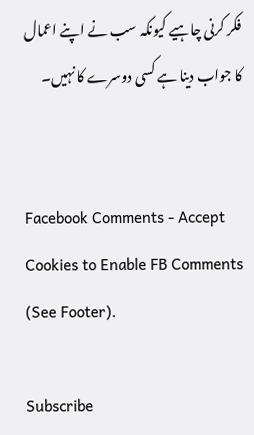فکر کرنی چاہیے کیونکہ سب نے اپنے اعمال کا جواب دینا ہے کسی دوسرے کا نہیں۔


Facebook Comments - Accept Cookies to Enable FB Comments (See Footer).

Subscribe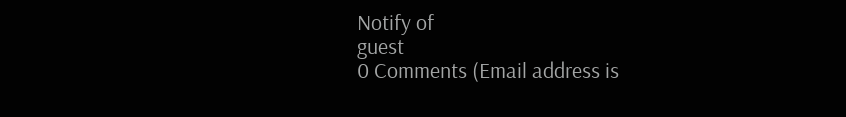Notify of
guest
0 Comments (Email address is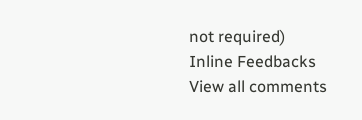not required)
Inline Feedbacks
View all comments